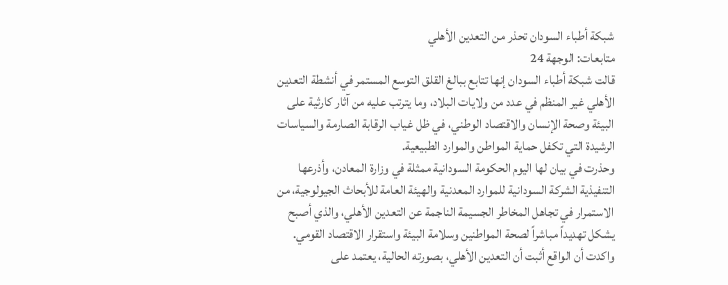شبكة أطباء السودان تحذر من التعدين الأهلي
متابعات: الوجهة 24
قالت شبكة أطباء السودان إنها تتابع ببالغ القلق التوسع المستمر في أنشطة التعدين الأهلي غير المنظم في عدد من ولايات البلاد، وما يترتب عليه من آثار كارثية على البيئة وصحة الإنسان والاقتصاد الوطني، في ظل غياب الرقابة الصارمة والسياسات الرشيدة التي تكفل حماية المواطن والموارد الطبيعية.
وحذرت في بيان لها اليوم الحكومة السودانية ممثلة في وزارة المعادن، وأذرعها التنفيذية الشركة السودانية للموارد المعدنية والهيئة العامة للأبحاث الجيولوجية، من الاستمرار في تجاهل المخاطر الجسيمة الناجمة عن التعدين الأهلي، والذي أصبح يشكل تهديداً مباشراً لصحة المواطنين وسلامة البيئة واستقرار الاقتصاد القومي.
واكدت أن الواقع أثبت أن التعدين الأهلي، بصورته الحالية، يعتمد على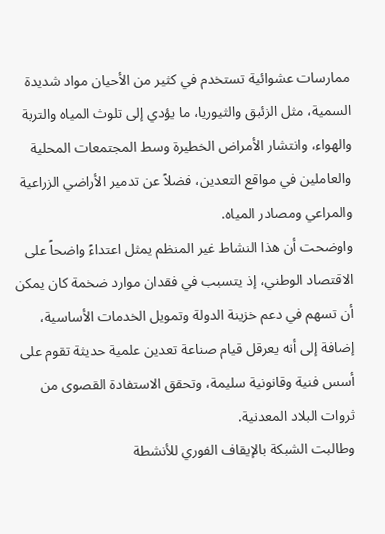ممارسات عشوائية تستخدم في كثير من الأحيان مواد شديدة السمية، مثل الزئبق والثيوريا، ما يؤدي إلى تلوث المياه والتربة والهواء، وانتشار الأمراض الخطيرة وسط المجتمعات المحلية والعاملين في مواقع التعدين، فضلاً عن تدمير الأراضي الزراعية والمراعي ومصادر المياه.
واوضحت أن هذا النشاط غير المنظم يمثل اعتداءً واضحاً على الاقتصاد الوطني، إذ يتسبب في فقدان موارد ضخمة كان يمكن أن تسهم في دعم خزينة الدولة وتمويل الخدمات الأساسية، إضافة إلى أنه يعرقل قيام صناعة تعدين علمية حديثة تقوم على أسس فنية وقانونية سليمة، وتحقق الاستفادة القصوى من ثروات البلاد المعدنية.
وطالبت الشبكة بالإيقاف الفوري للأنشطة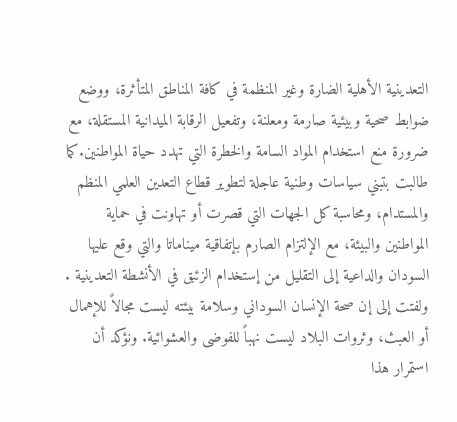التعدينية الأهلية الضارة وغير المنظمة في كافة المناطق المتأثرة، ووضع ضوابط صحية وبيئية صارمة ومعلنة، وتفعيل الرقابة الميدانية المستقلة، مع ضرورة منع استخدام المواد السامة والخطرة التي تهدد حياة المواطنين.كما طالبت بتبني سياسات وطنية عاجلة لتطوير قطاع التعدين العلمي المنظم والمستدام، ومحاسبة كل الجهات التي قصرت أو تهاونت في حماية المواطنين والبيئة، مع الإلتزام الصارم بإتفاقية ميناماتا والتي وقع عليها السودان والداعية إلى التقليل من إستخدام الزئبق في الأنشطة التعدينية .
ولفتت إلى إن صحة الإنسان السوداني وسلامة بيئته ليست مجالاً للإهمال أو العبث، وثروات البلاد ليست نهباً للفوضى والعشوائية. ونؤكد أن استمرار هذا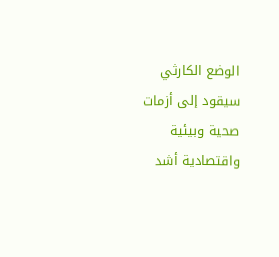الوضع الكارثي سيقود إلى أزمات صحية وبيئية واقتصادية أشد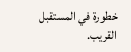خطورة في المستقبل القريب.